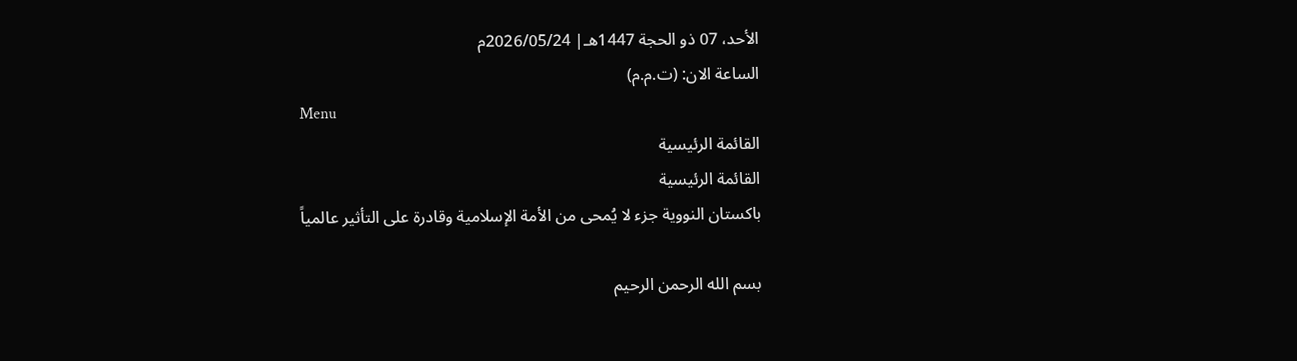الأحد، 07 ذو الحجة 1447هـ| 2026/05/24م
الساعة الان: (ت.م.م)
Menu
القائمة الرئيسية
القائمة الرئيسية
باكستان النووية جزء لا يُمحى من الأمة الإسلامية وقادرة على التأثير عالمياً

بسم الله الرحمن الرحيم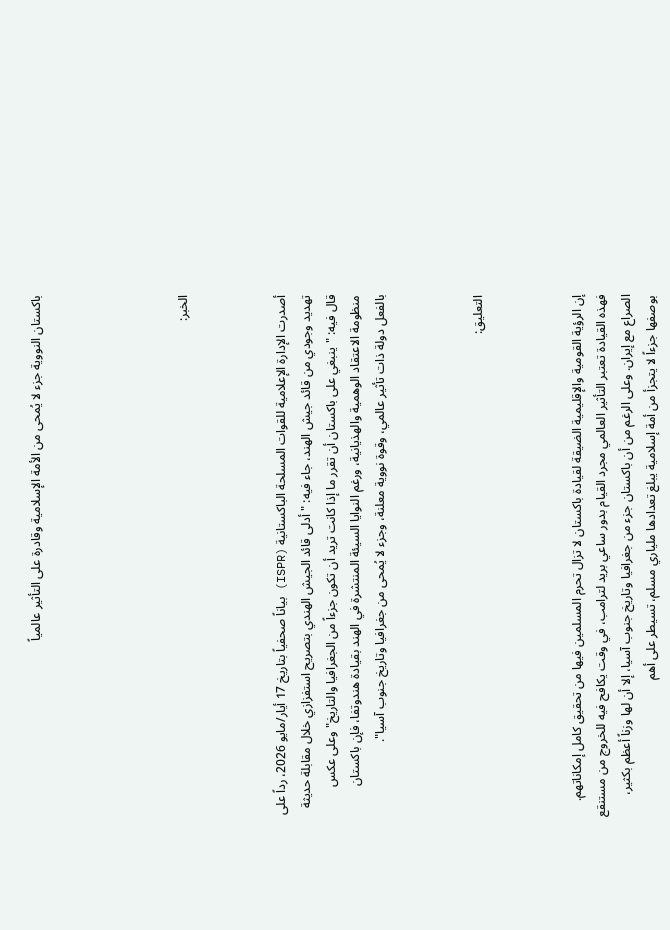باكستان النووية جزء لا يُمحى من الأمة الإسلامية وقادرة على التأثير عالمياً





الخبر:



أصدرت الإدارة الإعلامية للقوات المسلحة الباكستانية (ISPR) بياناً صحفياً بتاريخ 17 أيار/مايو 2026، رداً على تهديد وجودي من قائد جيش الهند، جاء فيه: "أدلى قائد الجيش الهندي بتصريح استفزازي خلال مقابلة حديثة قال فيه: "ينبغي على باكستان أن تقرر ما إذا كانت تريد أن تكون جزءاً من الجغرافيا والتاريخ" وعلى عكس منظومة الاعتقاد الوهمية والهذيانية، ورغم النوايا السيئة المنتشرة في الهند بقيادة هندوتفا، فإن باكستان بالفعل دولة ذات تأثير عالمي، وقوة نووية معلنة، وجزء لا يُمحى من جغرافيا وتاريخ جنوب آسيا".



التعليق:



إن الرؤية القومية والإقليمية الضيقة لقيادة باكستان لا تزال تحرم المسلمين فيها من تحقيق كامل إمكاناتهم. فهذه القيادة تعتبر التأثير العالمي مجرد القيام بدور ساعي بريد لترامب، في وقت يكافح فيه للخروج من مستنقع الصراع مع إيران. وعلى الرغم من أن باكستان جزء من جغرافيا وتاريخ جنوب آسيا، إلا أن لها وزناً أعظم بكثير، بوصفها جزءاً لا يتجزأ من أمة إسلامية يبلغ تعدادها ملياري مسلم، تسيطر على أهم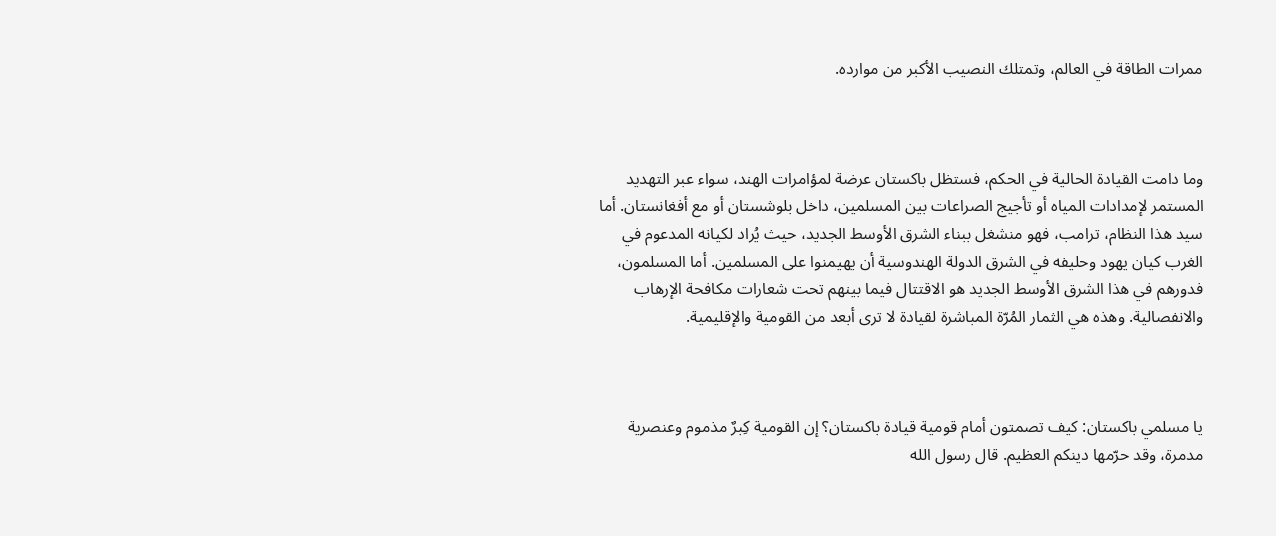ممرات الطاقة في العالم، وتمتلك النصيب الأكبر من موارده.



وما دامت القيادة الحالية في الحكم، فستظل باكستان عرضة لمؤامرات الهند، سواء عبر التهديد المستمر لإمدادات المياه أو تأجيج الصراعات بين المسلمين، داخل بلوشستان أو مع أفغانستان. أما سيد هذا النظام، ترامب، فهو منشغل ببناء الشرق الأوسط الجديد، حيث يُراد لكيانه المدعوم في الغرب كيان يهود وحليفه في الشرق الدولة الهندوسية أن يهيمنوا على المسلمين. أما المسلمون، فدورهم في هذا الشرق الأوسط الجديد هو الاقتتال فيما بينهم تحت شعارات مكافحة الإرهاب والانفصالية. وهذه هي الثمار المُرّة المباشرة لقيادة لا ترى أبعد من القومية والإقليمية.



يا مسلمي باكستان: كيف تصمتون أمام قومية قيادة باكستان؟ إن القومية كِبرٌ مذموم وعنصرية مدمرة، وقد حرّمها دينكم العظيم. قال رسول الله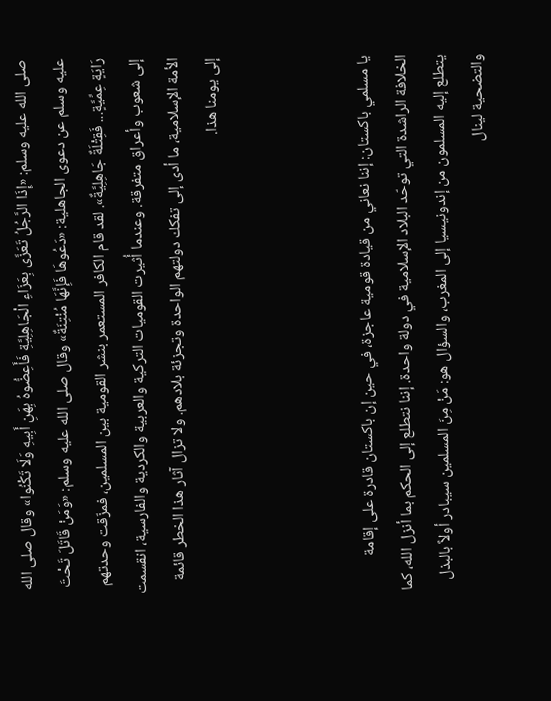صلى الله عليه وسلم: «إِذَا الرَّجُلُ تَعَزَّى بِعَزَاءِ الْجَاهِلِيَّةِ فَأَعِضُّوهُ بِهَنِ أَبِيهِ وَلَا تَكْنُوا» وقال صلى الله عليه وسلم عن دعوى الجاهلية: «دَعُوهَا فَإِنَّهَا مُنْتِنَةٌ» وقال صلى الله عليه وسلم: «وَمَنْ قَاتَلَ تَحْتَ رَايَةٍ عِمِّيَّةٍ... فَقِتْلَةٌ جَاهِلِيَّةٌ». لقد قام الكافر المستعمر بنشر القومية بين المسلمين، فمزّقت وحدتهم إلى شعوب وأعراق متفرقة. وعندما أُثيرت القوميات التركية والعربية والكردية والفارسية، انقسمت الأمة الإسلامية، ما أدى إلى تفكك دولتهم الواحدة وتجزئة بلادهم. ولا تزال آثار هذا الخطر قائمة إلى يومنا هذا.



يا مسلمي باكستان: إننا نعاني من قيادة قومية عاجزة، في حين إن باكستان قادرة على إقامة الخلافة الراشدة التي توحّد البلاد الإسلامية في دولة واحدة. إننا نتطلع إلى الحكم بما أنزل الله، كما يتطلع إليه المسلمون من إندونيسيا إلى المغرب، والسؤال هو: مَنْ مِنَ المسلمين سيبادر أولاً بالبذل والتضحية لينال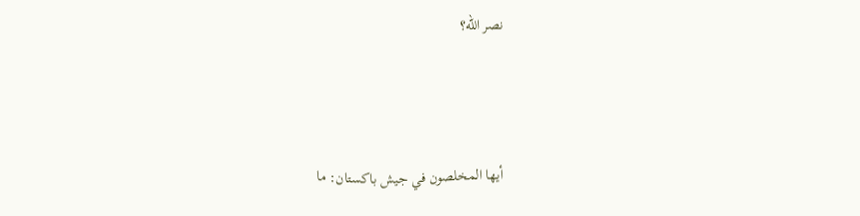نصر الله؟



أيها المخلصون في جيش باكستان: ما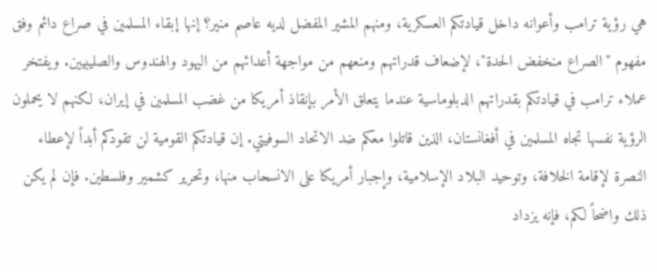هي رؤية ترامب وأعوانه داخل قيادتكم العسكرية، ومنهم المشير المفضل لديه عاصم منير؟ إنها إبقاء المسلمين في صراع دائم وفق مفهوم "الصراع منخفض الحدة"، لإضعاف قدراتهم ومنعهم من مواجهة أعدائهم من اليهود والهندوس والصليبيين. ويفتخر عملاء ترامب في قيادتكم بقدراتهم الدبلوماسية عندما يتعلق الأمر بإنقاذ أمريكا من غضب المسلمين في إيران، لكنهم لا يحملون الرؤية نفسها تجاه المسلمين في أفغانستان، الذين قاتلوا معكم ضد الاتحاد السوفيتي. إن قيادتكم القومية لن تقودكم أبداً لإعطاء النصرة لإقامة الخلافة، وتوحيد البلاد الإسلامية، وإجبار أمريكا على الانسحاب منها، وتحرير كشمير وفلسطين. فإن لم يكن ذلك واضحاً لكم، فإنه يزداد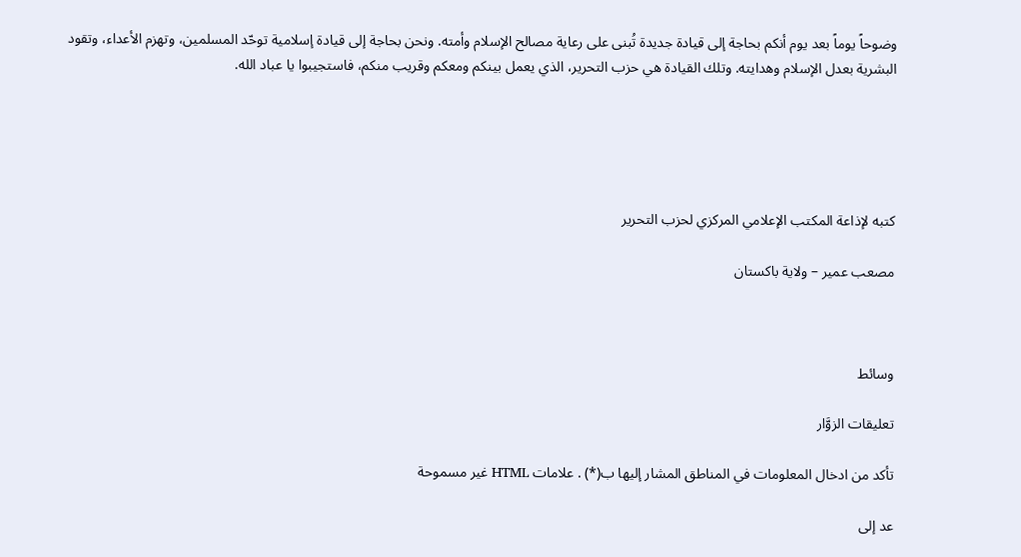وضوحاً يوماً بعد يوم أنكم بحاجة إلى قيادة جديدة تُبنى على رعاية مصالح الإسلام وأمته. ونحن بحاجة إلى قيادة إسلامية توحّد المسلمين، وتهزم الأعداء، وتقود البشرية بعدل الإسلام وهدايته. وتلك القيادة هي حزب التحرير، الذي يعمل بينكم ومعكم وقريب منكم، فاستجيبوا يا عباد الله.





كتبه لإذاعة المكتب الإعلامي المركزي لحزب التحرير

مصعب عمير – ولاية باكستان



وسائط

تعليقات الزوَّار

تأكد من ادخال المعلومات في المناطق المشار إليها ب(*) . علامات HTML غير مسموحة

عد إلى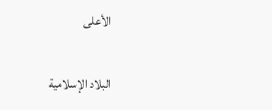الأعلى

البلاد الإسلامية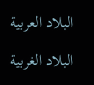البلاد العربية

البلاد الغربية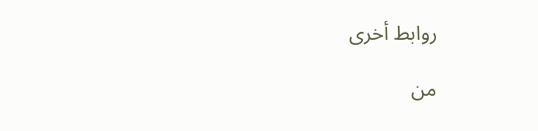روابط أخرى

من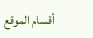أقسام الموقع